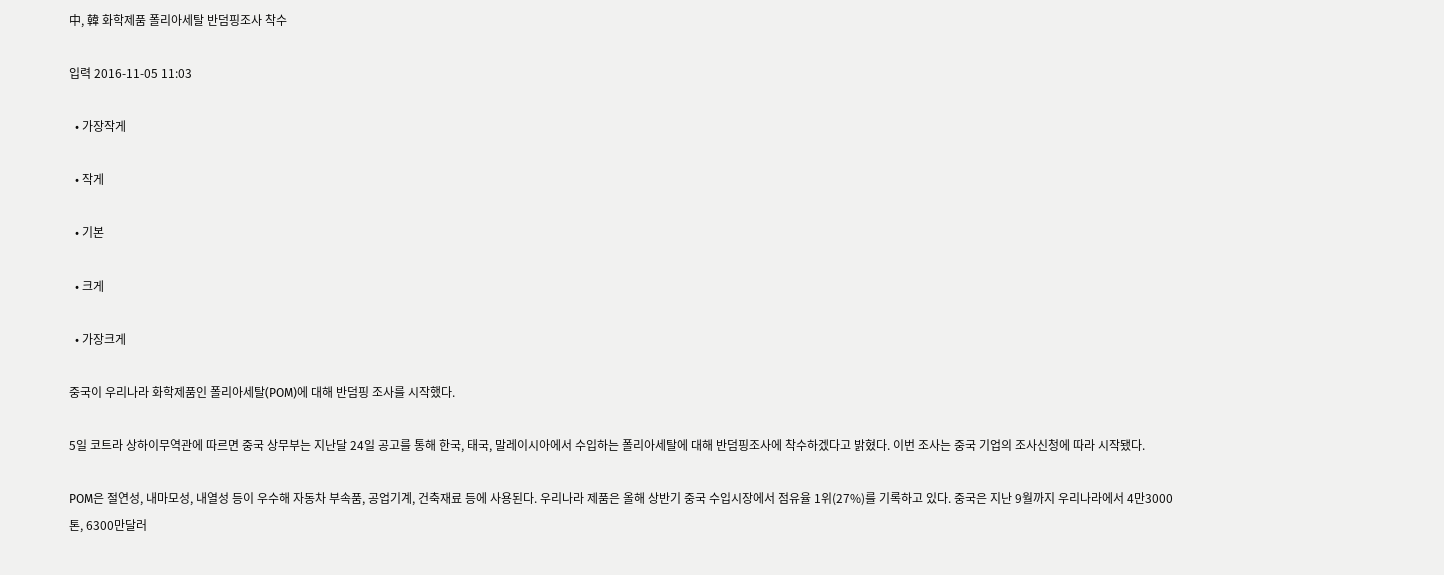中, 韓 화학제품 폴리아세탈 반덤핑조사 착수

입력 2016-11-05 11:03

  • 가장작게

  • 작게

  • 기본

  • 크게

  • 가장크게

중국이 우리나라 화학제품인 폴리아세탈(POM)에 대해 반덤핑 조사를 시작했다.

5일 코트라 상하이무역관에 따르면 중국 상무부는 지난달 24일 공고를 통해 한국, 태국, 말레이시아에서 수입하는 폴리아세탈에 대해 반덤핑조사에 착수하겠다고 밝혔다. 이번 조사는 중국 기업의 조사신청에 따라 시작됐다.

POM은 절연성, 내마모성, 내열성 등이 우수해 자동차 부속품, 공업기계, 건축재료 등에 사용된다. 우리나라 제품은 올해 상반기 중국 수입시장에서 점유율 1위(27%)를 기록하고 있다. 중국은 지난 9월까지 우리나라에서 4만3000톤, 6300만달러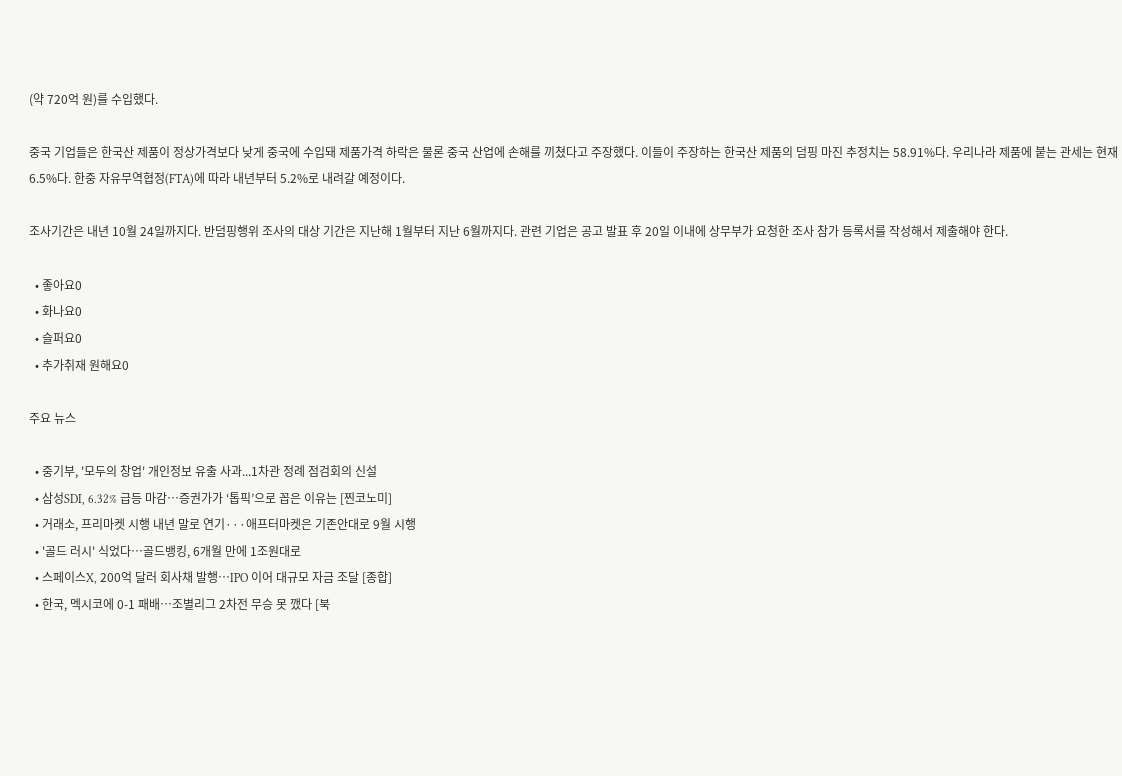(약 720억 원)를 수입했다.

중국 기업들은 한국산 제품이 정상가격보다 낮게 중국에 수입돼 제품가격 하락은 물론 중국 산업에 손해를 끼쳤다고 주장했다. 이들이 주장하는 한국산 제품의 덤핑 마진 추정치는 58.91%다. 우리나라 제품에 붙는 관세는 현재 6.5%다. 한중 자유무역협정(FTA)에 따라 내년부터 5.2%로 내려갈 예정이다.

조사기간은 내년 10월 24일까지다. 반덤핑행위 조사의 대상 기간은 지난해 1월부터 지난 6월까지다. 관련 기업은 공고 발표 후 20일 이내에 상무부가 요청한 조사 참가 등록서를 작성해서 제출해야 한다.

  • 좋아요0
  • 화나요0
  • 슬퍼요0
  • 추가취재 원해요0

주요 뉴스

  • 중기부, '모두의 창업' 개인정보 유출 사과...1차관 정례 점검회의 신설
  • 삼성SDI, 6.32% 급등 마감⋯증권가가 ‘톱픽’으로 꼽은 이유는 [찐코노미]
  • 거래소, 프리마켓 시행 내년 말로 연기···애프터마켓은 기존안대로 9월 시행
  • '골드 러시' 식었다…골드뱅킹, 6개월 만에 1조원대로
  • 스페이스X, 200억 달러 회사채 발행⋯IPO 이어 대규모 자금 조달 [종합]
  • 한국, 멕시코에 0-1 패배⋯조별리그 2차전 무승 못 깼다 [북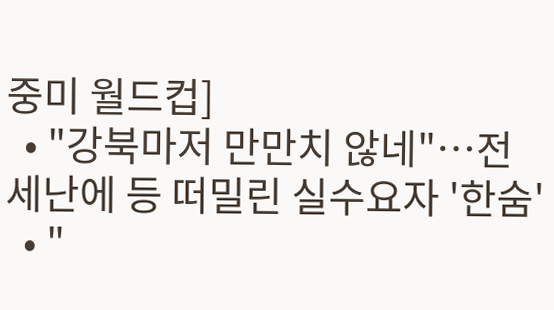중미 월드컵]
  • "강북마저 만만치 않네"⋯전세난에 등 떠밀린 실수요자 '한숨'
  • "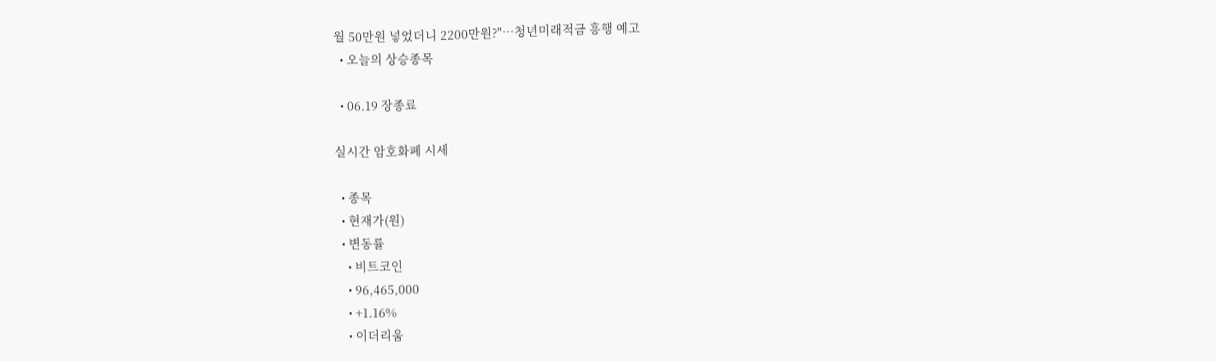월 50만원 넣었더니 2200만원?"…청년미래적금 흥행 예고
  • 오늘의 상승종목

  • 06.19 장종료

실시간 암호화폐 시세

  • 종목
  • 현재가(원)
  • 변동률
    • 비트코인
    • 96,465,000
    • +1.16%
    • 이더리움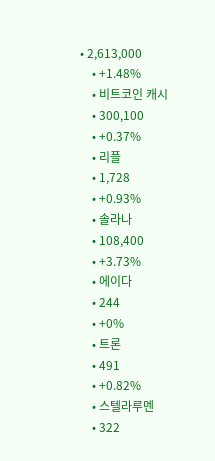• 2,613,000
    • +1.48%
    • 비트코인 캐시
    • 300,100
    • +0.37%
    • 리플
    • 1,728
    • +0.93%
    • 솔라나
    • 108,400
    • +3.73%
    • 에이다
    • 244
    • +0%
    • 트론
    • 491
    • +0.82%
    • 스텔라루멘
    • 322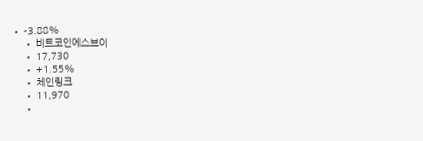• -3.88%
    • 비트코인에스브이
    • 17,730
    • +1.55%
    • 체인링크
    • 11,970
    •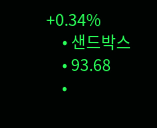+0.34%
    • 샌드박스
    • 93.68
    •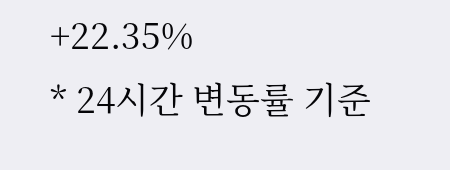+22.35%
* 24시간 변동률 기준